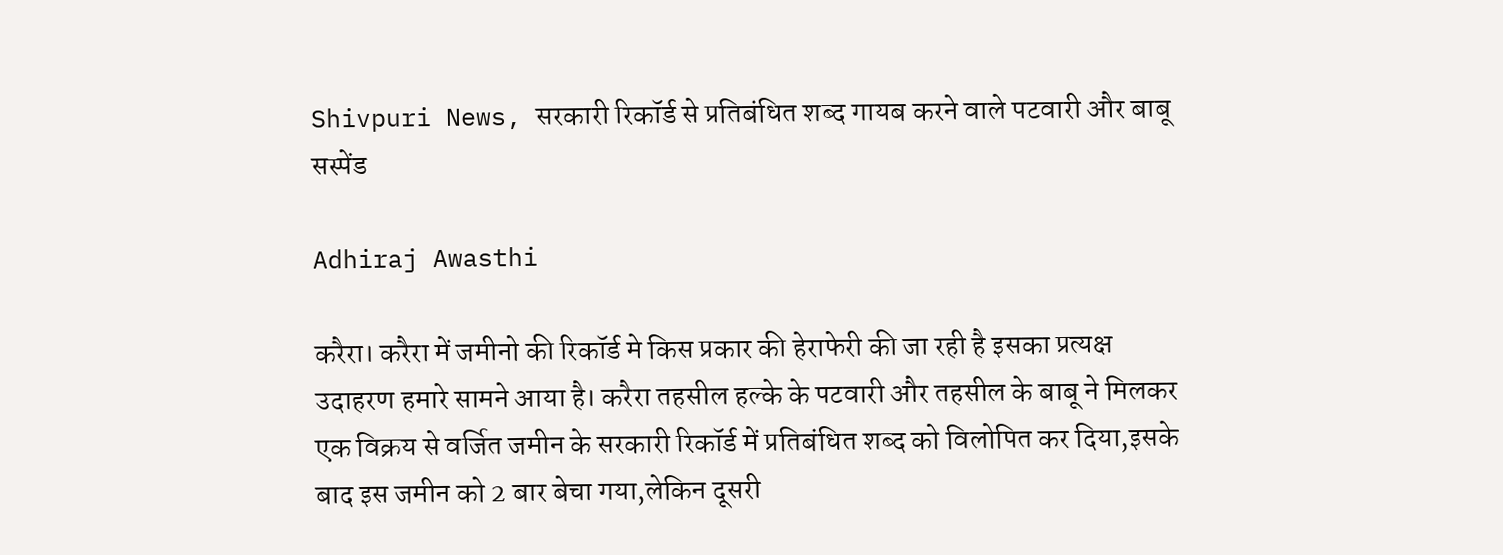Shivpuri News, सरकारी रिकॉर्ड से प्रतिबंधित शब्द गायब करने वाले पटवारी और बाबू सस्पेंड

Adhiraj Awasthi

करैरा। करैरा में जमीनो की रिकॉर्ड मे किस प्रकार की हेराफेरी की जा रही है इसका प्रत्यक्ष उदाहरण हमारे सामने आया है। करैरा तहसील हल्के के पटवारी और तहसील के बाबू ने मिलकर एक विक्रय से वर्जित जमीन के सरकारी रिकॉर्ड में प्रतिबंधित शब्द को विलोपित कर दिया,इसके बाद इस जमीन को 2 बार बेचा गया,लेकिन दूसरी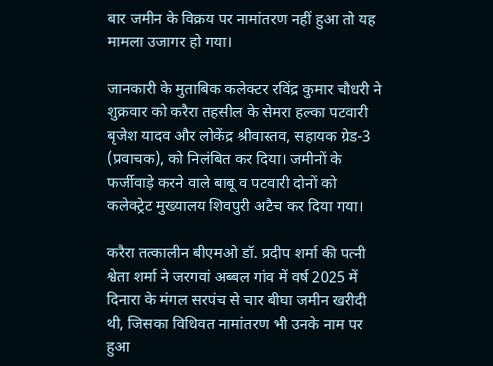बार जमीन के विक्रय पर नामांतरण नहीं हुआ तो यह मामला उजागर हो गया।

जानकारी के मुताबिक कलेक्टर रविंद्र कुमार चौधरी ने शुक्रवार को करैरा तहसील के सेमरा हल्का पटवारी बृजेश यादव और लोकेंद्र श्रीवास्तव, सहायक ग्रेड-3 (प्रवाचक), को निलंबित कर दिया। जमीनों के फर्जीवाड़े करने वाले बाबू व पटवारी दोनों को कलेक्ट्रेट मुख्यालय शिवपुरी अटैच कर दिया गया।

करैरा तत्कालीन बीएमओ डॉ. प्रदीप शर्मा की पत्नी श्वेता शर्मा ने जरगवां अब्बल गांव में वर्ष 2025 में दिनारा के मंगल सरपंच से चार बीघा जमीन खरीदी थी, जिसका विधिवत नामांतरण भी उनके नाम पर हुआ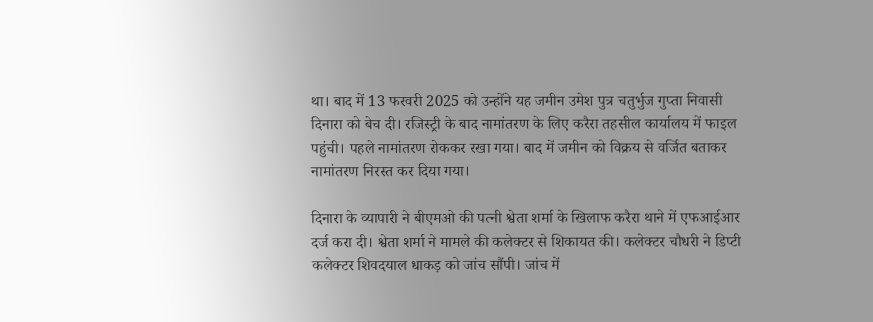था। बाद में 13 फरवरी 2025 को उन्होंने यह जमीन उमेश पुत्र चतुर्भुज गुप्ता निवासी दिनारा को बेच दी। रजिस्ट्री के बाद नामांतरण के लिए करैरा तहसील कार्यालय में फाइल पहुंची। पहले नामांतरण रोककर रखा गया। बाद में जमीन को विक्रय से वर्जित बताकर नामांतरण निरस्त कर दिया गया।

दिनारा के व्यापारी ने बीएमओ की पत्नी श्वेता शर्मा के खिलाफ करैरा थाने में एफआईआर दर्ज करा दी। श्वेता शर्मा ने मामले की कलेक्टर से शिकायत की। कलेक्टर चौधरी ने डिप्टी कलेक्टर शिवदयाल धाकड़ को जांच सौंपी। जांच में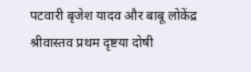पटवारी बृजेश यादव और बाबू लोकेंद्र श्रीवास्तव प्रथम दृष्टया दोषी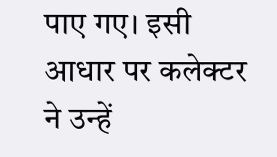पाए गए। इसी आधार पर कलेक्टर ने उन्हें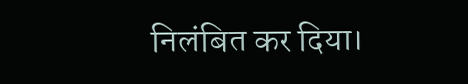निलंबित कर दिया।